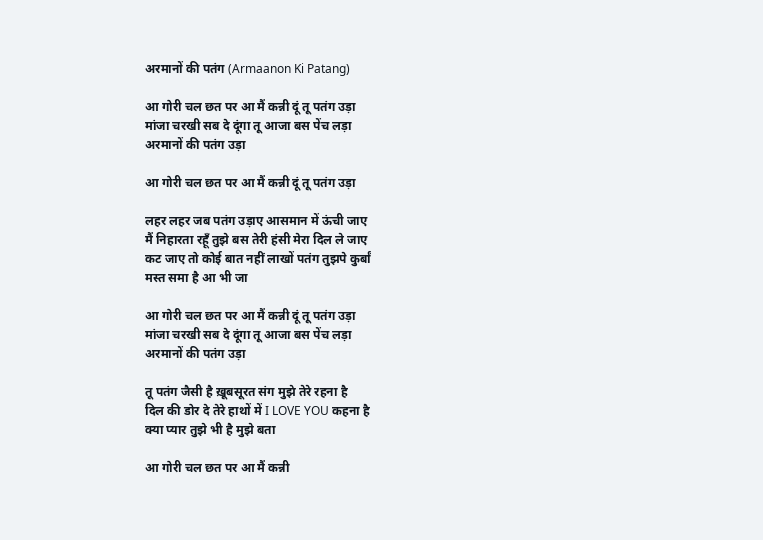अरमानों की पतंग (Armaanon Ki Patang)

आ गोरी चल छत पर आ मैं कन्नी दूं तू पतंग उड़ा
मांजा चरखी सब दे दूंगा तू आजा बस पेंच लड़ा
अरमानों की पतंग उड़ा

आ गोरी चल छत पर आ मैं कन्नी दूं तू पतंग उड़ा

लहर लहर जब पतंग उड़ाए आसमान में ऊंची जाए
मैं निहारता रहूँ तुझे बस तेरी हंसी मेरा दिल ले जाए
कट जाए तो कोई बात नहीं लाखों पतंग तुझपे कुर्बां
मस्त समा है आ भी जा

आ गोरी चल छत पर आ मैं कन्नी दूं तू पतंग उड़ा
मांजा चरखी सब दे दूंगा तू आजा बस पेंच लड़ा
अरमानों की पतंग उड़ा

तू पतंग जैसी है ख़ूबसूरत संग मुझे तेरे रहना है
दिल की डोर दे तेरे हाथों में I LOVE YOU कहना है
क्या प्यार तुझे भी है मुझे बता

आ गोरी चल छत पर आ मैं कन्नी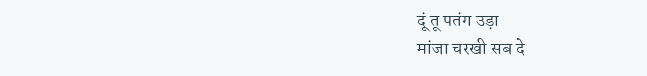दूं तू पतंग उड़ा
मांजा चरखी सब दे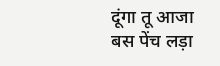दूंगा तू आजा बस पेंच लड़ा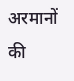अरमानों की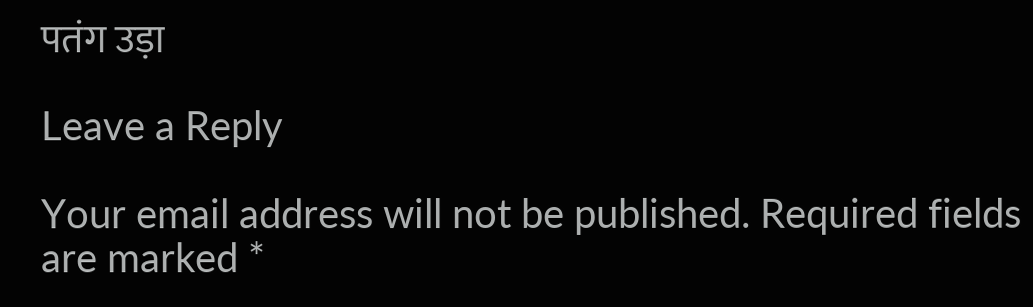पतंग उड़ा

Leave a Reply

Your email address will not be published. Required fields are marked *